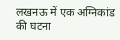लखनऊ में एक अग्निकांड की घटना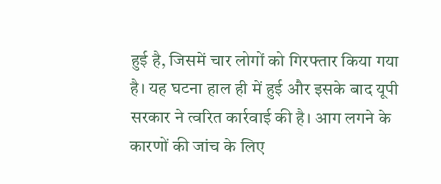हुई है, जिसमें चार लोगों को गिरफ्तार किया गया है। यह घटना हाल ही में हुई और इसके बाद यूपी सरकार ने त्वरित कार्रवाई की है। आग लगने के कारणों की जांच के लिए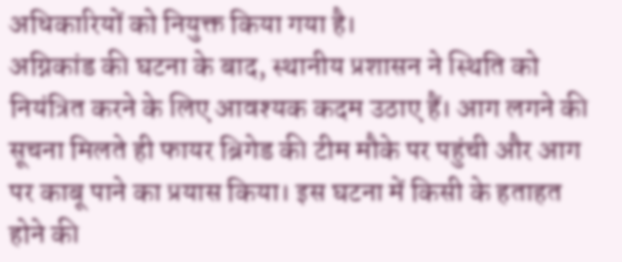अधिकारियों को नियुक्त किया गया है।
अग्निकांड की घटना के बाद, स्थानीय प्रशासन ने स्थिति को नियंत्रित करने के लिए आवश्यक कदम उठाए हैं। आग लगने की सूचना मिलते ही फायर ब्रिगेड की टीम मौके पर पहुंची और आग पर काबू पाने का प्रयास किया। इस घटना में किसी के हताहत होने की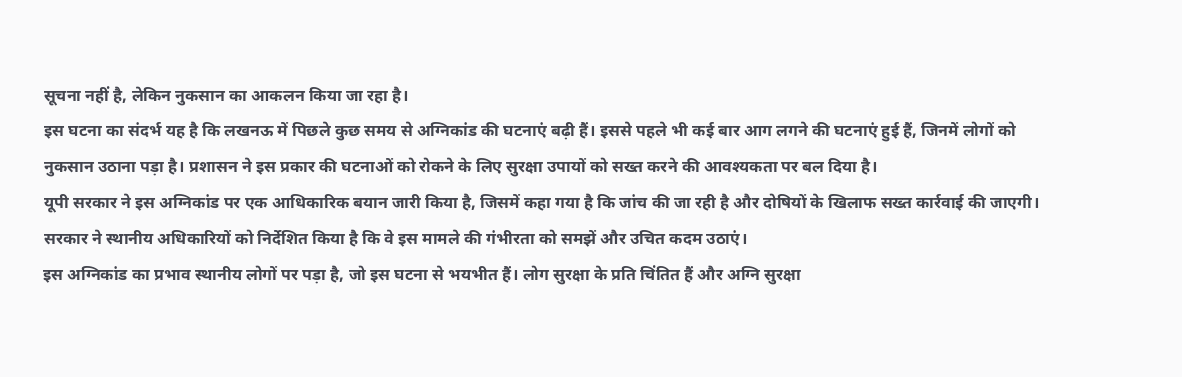सूचना नहीं है, लेकिन नुकसान का आकलन किया जा रहा है।
इस घटना का संदर्भ यह है कि लखनऊ में पिछले कुछ समय से अग्निकांड की घटनाएं बढ़ी हैं। इससे पहले भी कई बार आग लगने की घटनाएं हुई हैं, जिनमें लोगों को नुकसान उठाना पड़ा है। प्रशासन ने इस प्रकार की घटनाओं को रोकने के लिए सुरक्षा उपायों को सख्त करने की आवश्यकता पर बल दिया है।
यूपी सरकार ने इस अग्निकांड पर एक आधिकारिक बयान जारी किया है, जिसमें कहा गया है कि जांच की जा रही है और दोषियों के खिलाफ सख्त कार्रवाई की जाएगी। सरकार ने स्थानीय अधिकारियों को निर्देशित किया है कि वे इस मामले की गंभीरता को समझें और उचित कदम उठाएं।
इस अग्निकांड का प्रभाव स्थानीय लोगों पर पड़ा है, जो इस घटना से भयभीत हैं। लोग सुरक्षा के प्रति चिंतित हैं और अग्नि सुरक्षा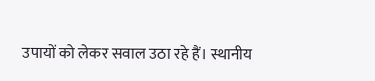उपायों को लेकर सवाल उठा रहे हैं। स्थानीय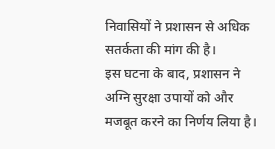निवासियों ने प्रशासन से अधिक सतर्कता की मांग की है।
इस घटना के बाद, प्रशासन ने अग्नि सुरक्षा उपायों को और मजबूत करने का निर्णय लिया है।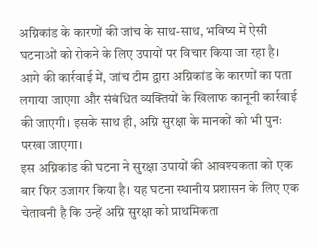अग्निकांड के कारणों की जांच के साथ-साथ, भविष्य में ऐसी घटनाओं को रोकने के लिए उपायों पर विचार किया जा रहा है।
आगे की कार्रवाई में, जांच टीम द्वारा अग्निकांड के कारणों का पता लगाया जाएगा और संबंधित व्यक्तियों के खिलाफ कानूनी कार्रवाई की जाएगी। इसके साथ ही, अग्नि सुरक्षा के मानकों को भी पुनः परखा जाएगा।
इस अग्निकांड की घटना ने सुरक्षा उपायों की आवश्यकता को एक बार फिर उजागर किया है। यह घटना स्थानीय प्रशासन के लिए एक चेतावनी है कि उन्हें अग्नि सुरक्षा को प्राथमिकता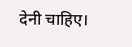देनी चाहिए।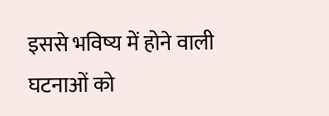इससे भविष्य में होने वाली घटनाओं को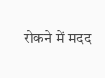रोकने में मदद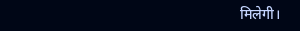मिलेगी।